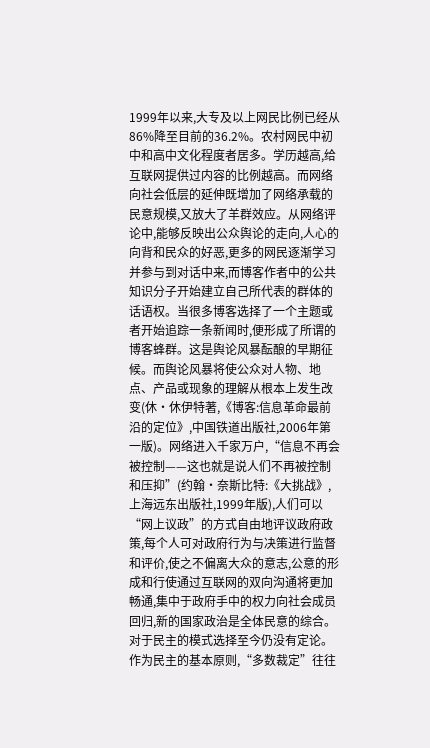1999年以来,大专及以上网民比例已经从86%降至目前的36.2%。农村网民中初中和高中文化程度者居多。学历越高,给互联网提供过内容的比例越高。而网络向社会低层的延伸既增加了网络承载的民意规模,又放大了羊群效应。从网络评论中,能够反映出公众舆论的走向,人心的向背和民众的好恶,更多的网民逐渐学习并参与到对话中来,而博客作者中的公共知识分子开始建立自己所代表的群体的话语权。当很多博客选择了一个主题或者开始追踪一条新闻时,便形成了所谓的博客蜂群。这是舆论风暴酝酿的早期征候。而舆论风暴将使公众对人物、地点、产品或现象的理解从根本上发生改变(休·休伊特著,《博客:信息革命最前沿的定位》,中国铁道出版社,2006年第一版)。网络进入千家万户,“信息不再会被控制——这也就是说人们不再被控制和压抑”(约翰•奈斯比特:《大挑战》,上海远东出版社,1999年版),人们可以“网上议政”的方式自由地评议政府政策,每个人可对政府行为与决策进行监督和评价,使之不偏离大众的意志,公意的形成和行使通过互联网的双向沟通将更加畅通,集中于政府手中的权力向社会成员回归,新的国家政治是全体民意的综合。
对于民主的模式选择至今仍没有定论。作为民主的基本原则,“多数裁定”往往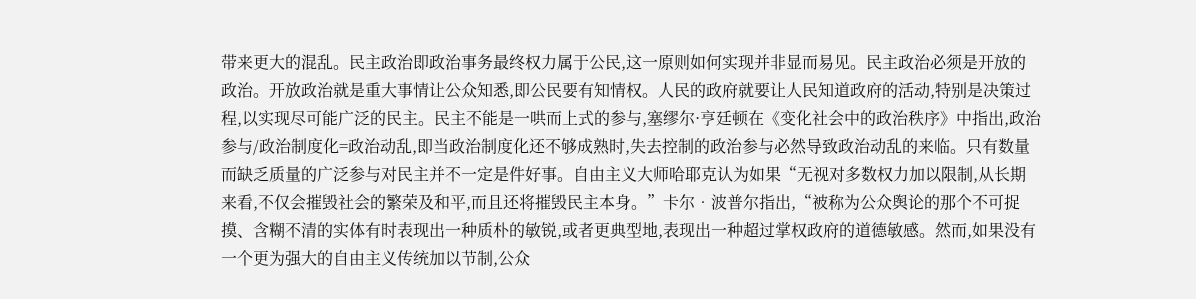带来更大的混乱。民主政治即政治事务最终权力属于公民,这一原则如何实现并非显而易见。民主政治必须是开放的政治。开放政治就是重大事情让公众知悉,即公民要有知情权。人民的政府就要让人民知道政府的活动,特别是决策过程,以实现尽可能广泛的民主。民主不能是一哄而上式的参与,塞缪尔·亨廷顿在《变化社会中的政治秩序》中指出,政治参与/政治制度化=政治动乱,即当政治制度化还不够成熟时,失去控制的政治参与必然导致政治动乱的来临。只有数量而缺乏质量的广泛参与对民主并不一定是件好事。自由主义大师哈耶克认为如果“无视对多数权力加以限制,从长期来看,不仅会摧毁社会的繁荣及和平,而且还将摧毁民主本身。”卡尔•波普尔指出,“被称为公众舆论的那个不可捉摸、含糊不清的实体有时表现出一种质朴的敏锐,或者更典型地,表现出一种超过掌权政府的道德敏感。然而,如果没有一个更为强大的自由主义传统加以节制,公众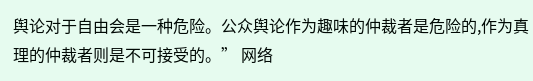舆论对于自由会是一种危险。公众舆论作为趣味的仲裁者是危险的,作为真理的仲裁者则是不可接受的。” 网络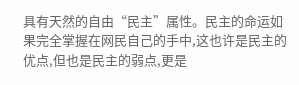具有天然的自由“民主”属性。民主的命运如果完全掌握在网民自己的手中,这也许是民主的优点,但也是民主的弱点,更是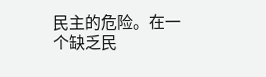民主的危险。在一个缺乏民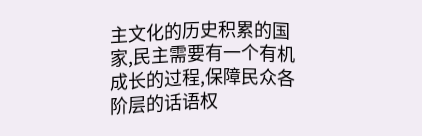主文化的历史积累的国家,民主需要有一个有机成长的过程,保障民众各阶层的话语权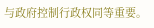与政府控制行政权同等重要。